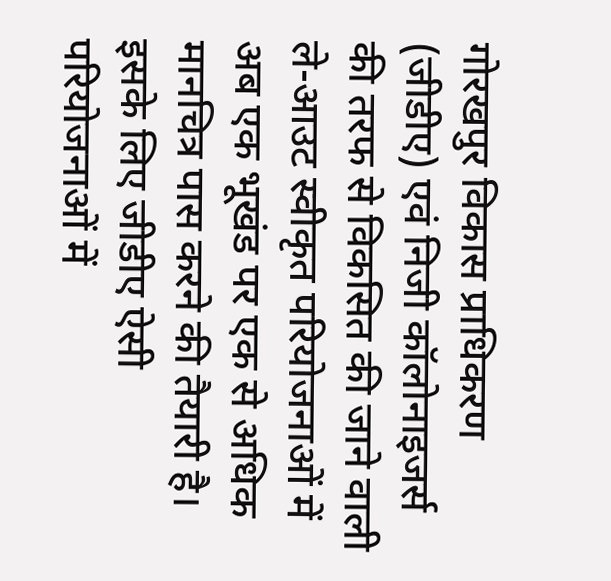गोरखपुर विकास प्राधिकरण (जीडीए) एवं निजी कॉलोनाइजर्स की तरफ से विकसित की जाने वाली ले-आउट स्वीकृत परियोजनाओं में अब एक भूखंड पर एक से अधिक मानचित्र पास करने की तैयारी है। इसके लिए जीडीए ऐसी परियोजनाओं में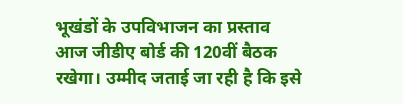भूखंडों के उपविभाजन का प्रस्ताव आज जीडीए बोर्ड की 120वीं बैठक रखेगा। उम्मीद जताई जा रही है कि इसे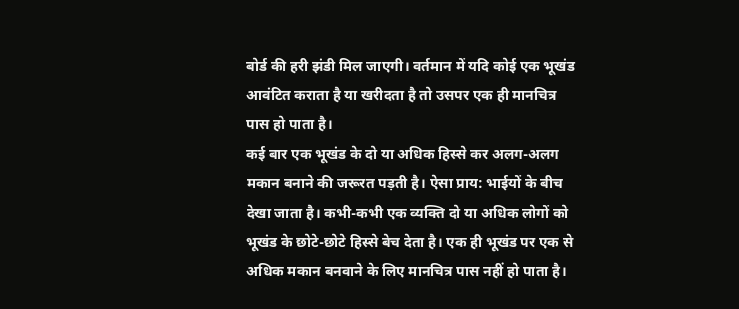बोर्ड की हरी झंडी मिल जाएगी। वर्तमान में यदि कोई एक भूखंड आवंटित कराता है या खरीदता है तो उसपर एक ही मानचित्र पास हो पाता है।
कई बार एक भूखंड के दो या अधिक हिस्से कर अलग-अलग मकान बनाने की जरूरत पड़ती है। ऐसा प्राय: भाईयों के बीच देखा जाता है। कभी-कभी एक व्यक्ति दो या अधिक लोगों को भूखंड के छोटे-छोटे हिस्से बेच देता है। एक ही भूखंड पर एक से अधिक मकान बनवाने के लिए मानचित्र पास नहीं हो पाता है।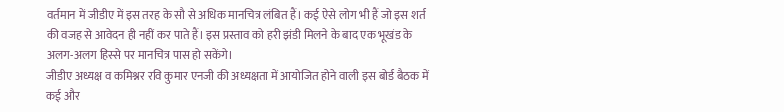वर्तमान में जीडीए में इस तरह के सौ से अधिक मानचित्र लंबित हैं। कई ऐसे लोग भी हैं जो इस शर्त की वजह से आवेदन ही नहीं कर पाते हैं। इस प्रस्ताव को हरी झंडी मिलने के बाद एक भूखंड के अलग-अलग हिस्से पर मानचित्र पास हो सकेंगे।
जीडीए अध्यक्ष व कमिश्नर रवि कुमार एनजी की अध्यक्षता में आयोजित होने वाली इस बोर्ड बैठक में कई और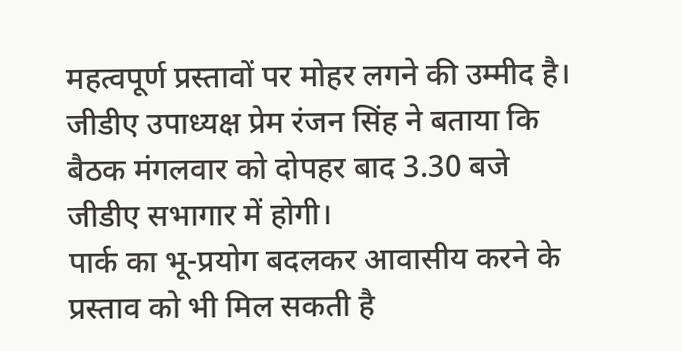महत्वपूर्ण प्रस्तावों पर मोहर लगने की उम्मीद है। जीडीए उपाध्यक्ष प्रेम रंजन सिंह ने बताया कि बैठक मंगलवार को दोपहर बाद 3.30 बजे जीडीए सभागार में होगी।
पार्क का भू-प्रयोग बदलकर आवासीय करने के प्रस्ताव को भी मिल सकती है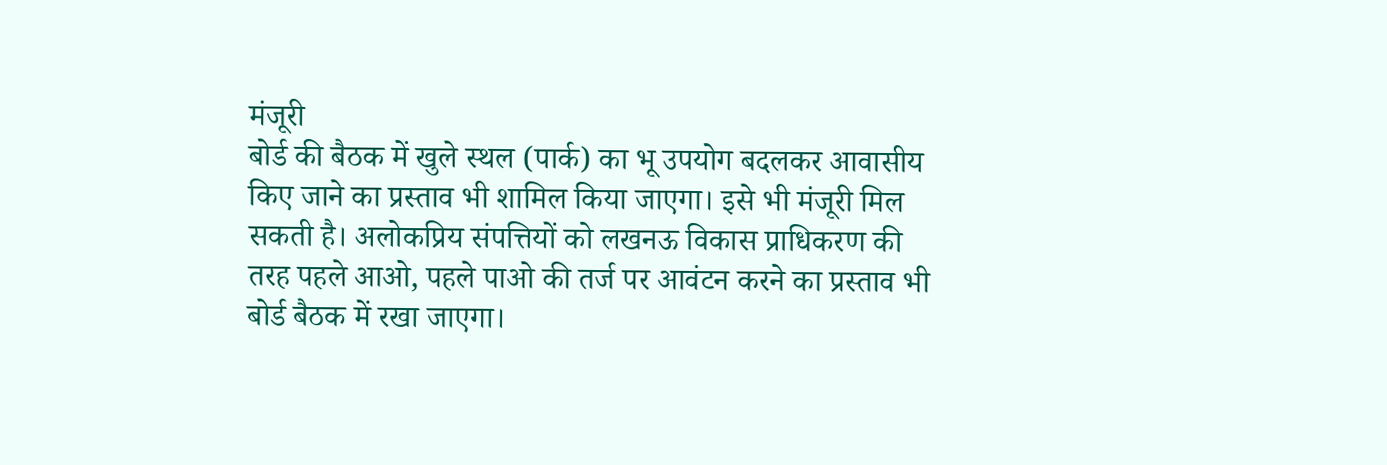मंजूरी
बोर्ड की बैठक में खुले स्थल (पार्क) का भू उपयोग बदलकर आवासीय किए जाने का प्रस्ताव भी शामिल किया जाएगा। इसे भी मंजूरी मिल सकती है। अलोकप्रिय संपत्तियों को लखनऊ विकास प्राधिकरण की तरह पहले आओ, पहले पाओ की तर्ज पर आवंटन करने का प्रस्ताव भी बोर्ड बैठक में रखा जाएगा।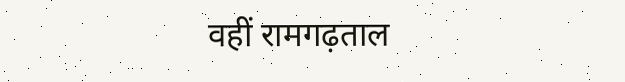वहीं रामगढ़ताल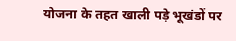योजना के तहत खाली पड़े भूखंडों पर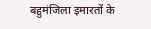बहुमंजिला इमारतों के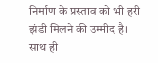निर्माण के प्रस्ताव को भी हरी झंडी मिलने की उम्मीद है। साथ ही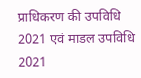प्राधिकरण की उपविधि 2021 एवं माडल उपविधि 2021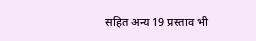सहित अन्य 19 प्रस्ताव भी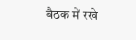बैठक में रखे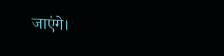जाएंगे।